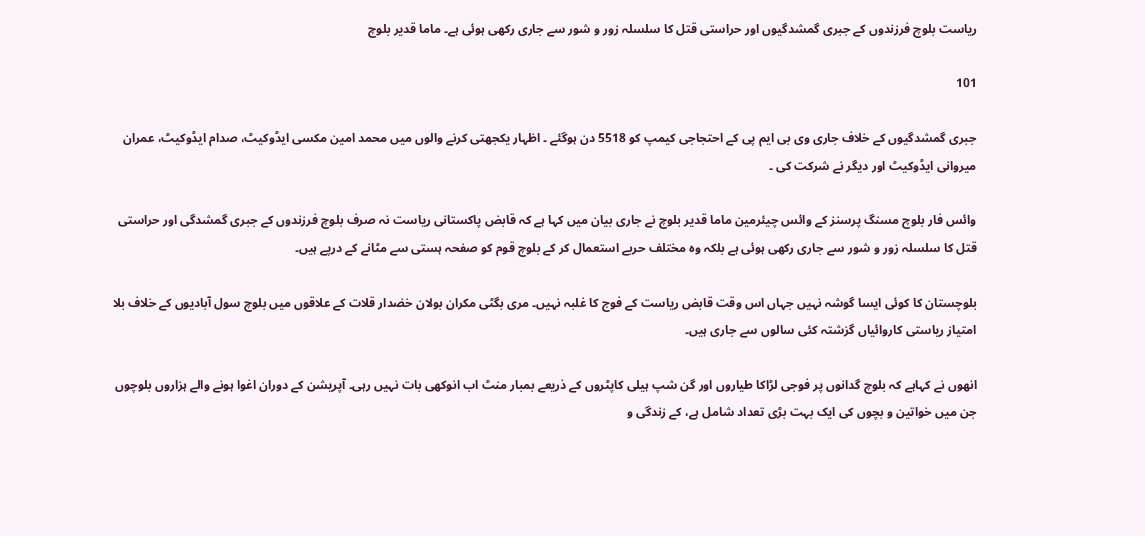ریاست بلوچ فرزندوں کے جبری گمشدگیوں اور حراستی قتل کا سلسلہ زور و شور سے جاری رکھی ہوئی ہے۔ ماما قدیر بلوچ

101

جبری گمشدگیوں کے خلاف جاری وی بی ایم پی کے احتجاجی کیمپ کو 5518 دن ہوگئے ۔ اظہار یکجھتی کرنے والوں میں محمد امین مکسی ایڈوکیٹ، صدام ایڈوکیٹ، عمران میروانی ایڈوکیٹ اور دیگر نے شرکت کی ۔

وائس فار بلوچ مسنگ پرسنز کے وائس چیئرمین ماما قدیر بلوچ نے جاری بیان میں کہا ہے کہ قابض پاکستانی ریاست نہ صرف بلوچ فرزندوں کے جبری گمشدگی اور حراستی قتل کا سلسلہ زور و شور سے جاری رکھی ہوئی ہے بلکہ وہ مختلف حربے استعمال کر کے بلوچ قوم کو صفحہ ہستی سے مٹانے کے درپے ہیں۔

بلوچستان کا کوئی ایسا گوشہ نہیں جہاں اس وقت قابض ریاست کے فوج کا غلبہ نہیں۔ مری بگٹی مکران بولان خضدار قلات کے علاقوں میں بلوچ سول آبادیوں کے خلاف بلا امتیاز ریاستی کاروائیاں گزشتہ کئی سالوں سے جاری ہیں۔

انھوں نے کہاہے کہ بلوچ گدانوں پر فوجی لڑاکا طیاروں اور گن شپ ہیلی کاپٹروں کے ذریعے بمبار منٹ اب انوکھی بات نہیں رہی۔ آپریشن کے دوران اغوا ہونے والے ہزاروں بلوچوں جن میں خواتین و بچوں کی ایک بہت بڑی تعداد شامل ہے، کے زندگی و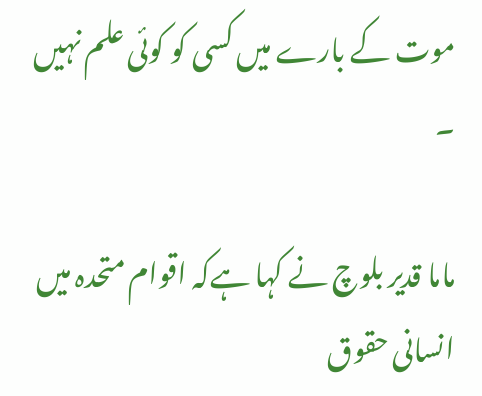موت کے بارے میں کسی کو کوئی علم نہیں ۔

ماما قدیر بلوچ نے کہا ہےکہ اقوام متحدہ میں انسانی حقوق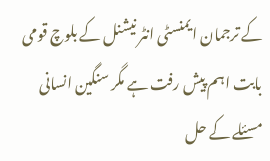کے ترجمان ایمنسٹی انٹر نیشنل کے بلوچ قومی بابت اہم پیش رفت ہے مگر سنگین انسانی مسئلے کے حل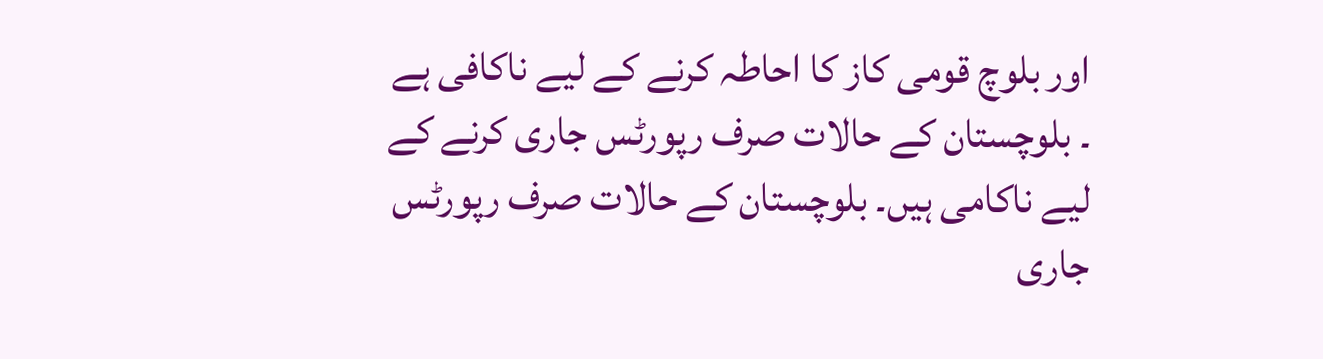اور بلوچ قومی کاز کا احاطہ کرنے کے لیے ناکافی ہے ۔ بلوچستان کے حالات صرف رپورٹس جاری کرنے کے لیے ناکامی ہیں۔ بلوچستان کے حالات صرف رپورٹس جاری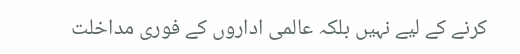کرنے کے لیے نہیں بلکہ عالمی اداروں کے فوری مداخلت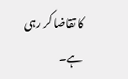کا تقاضا کر رہی ہے۔